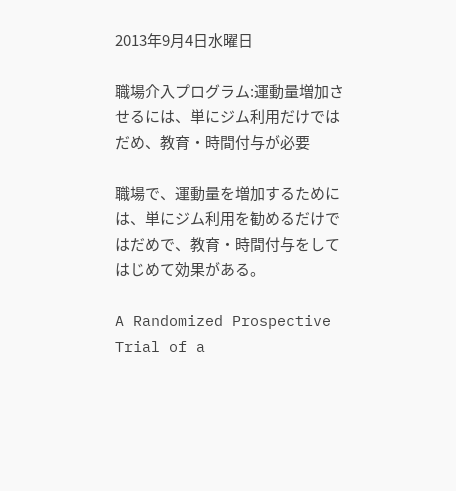2013年9月4日水曜日

職場介入プログラム:運動量増加させるには、単にジム利用だけではだめ、教育・時間付与が必要

職場で、運動量を増加するためには、単にジム利用を勧めるだけではだめで、教育・時間付与をしてはじめて効果がある。

A Randomized Prospective Trial of a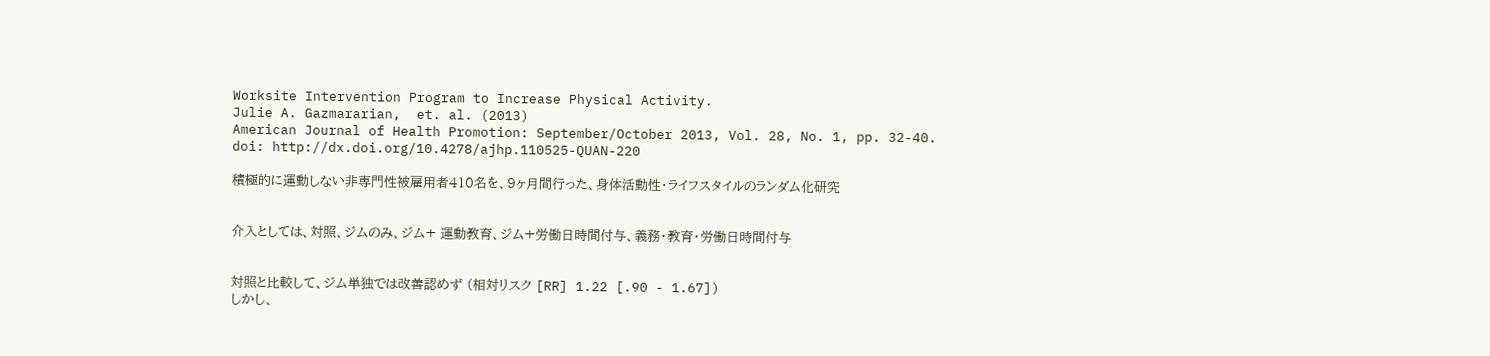Worksite Intervention Program to Increase Physical Activity.
Julie A. Gazmararian,  et. al. (2013)
American Journal of Health Promotion: September/October 2013, Vol. 28, No. 1, pp. 32-40.
doi: http://dx.doi.org/10.4278/ajhp.110525-QUAN-220

積極的に運動しない非専門性被雇用者410名を、9ヶ月間行った、身体活動性・ライフスタイルのランダム化研究


介入としては、対照、ジムのみ、ジム+ 運動教育、ジム+労働日時間付与、義務・教育・労働日時間付与


対照と比較して、ジム単独では改善認めず (相対リスク [RR] 1.22 [.90 - 1.67])
しかし、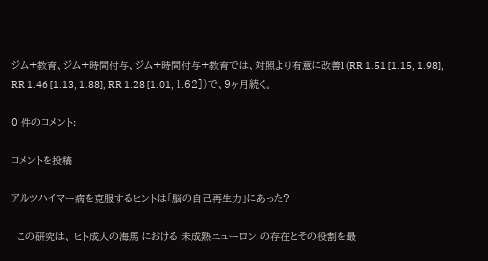ジム+教育、ジム+時間付与、ジム+時間付与+教育では、対照より有意に改善l (RR 1.51 [1.15, 1.98], RR 1.46 [1.13, 1.88], RR 1.28 [1.01, 1.62])で、9ヶ月続く。

0 件のコメント:

コメントを投稿

アルツハイマー病を克服するヒントは「脳の自己再生力」にあった?

  この研究は、 ヒト成人の海馬 における 未成熟ニューロン の存在とその役割を最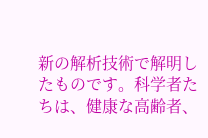新の解析技術で解明したものです。科学者たちは、健康な高齢者、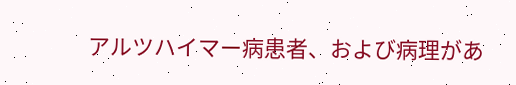アルツハイマー病患者、および病理があ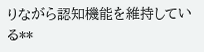りながら認知機能を維持している**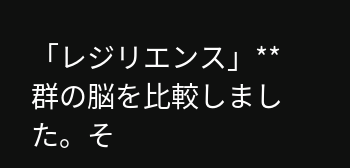「レジリエンス」**群の脳を比較しました。そ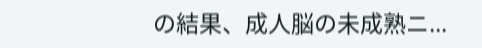の結果、成人脳の未成熟ニ...